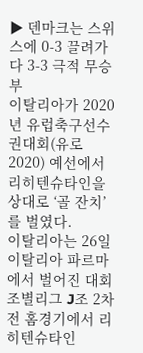▶ 덴마크는 스위스에 0-3 끌려가다 3-3 극적 무승부
이탈리아가 2020년 유럽축구선수권대회(유로 2020) 예선에서 리히텐슈타인을 상대로 ‘골 잔치’를 벌였다.
이탈리아는 26일 이탈리아 파르마에서 벌어진 대회 조별리그 J조 2차전 홈경기에서 리히텐슈타인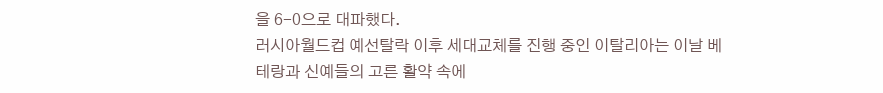을 6-0으로 대파했다.
러시아월드컵 예선탈락 이후 세대교체를 진행 중인 이탈리아는 이날 베테랑과 신예들의 고른 활약 속에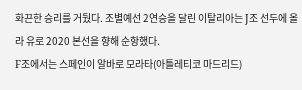화끈한 승리를 거뒀다. 조별예선 2연승을 달린 이탈리아는 J조 선두에 올라 유로 2020 본선을 향해 순항했다.
F조에서는 스페인이 알바로 모라타(아틀레티코 마드리드)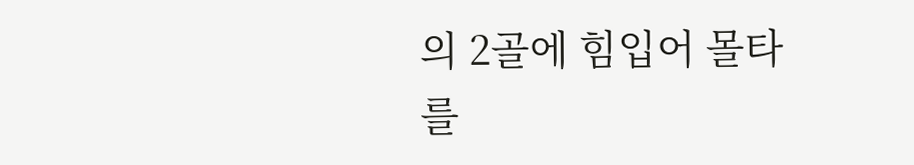의 2골에 힘입어 몰타를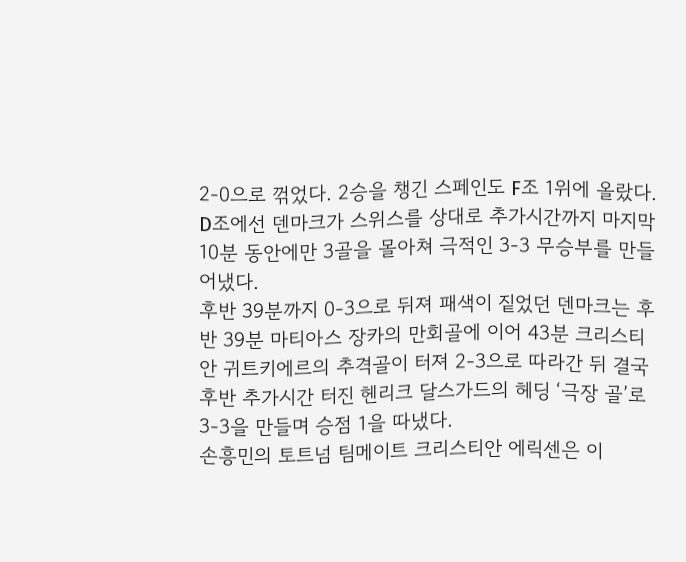2-0으로 꺾었다. 2승을 챙긴 스페인도 F조 1위에 올랐다.
D조에선 덴마크가 스위스를 상대로 추가시간까지 마지막 10분 동안에만 3골을 몰아쳐 극적인 3-3 무승부를 만들어냈다.
후반 39분까지 0-3으로 뒤져 패색이 짙었던 덴마크는 후반 39분 마티아스 장카의 만회골에 이어 43분 크리스티안 귀트키에르의 추격골이 터져 2-3으로 따라간 뒤 결국 후반 추가시간 터진 헨리크 달스가드의 헤딩 ‘극장 골’로 3-3을 만들며 승점 1을 따냈다.
손흥민의 토트넘 팀메이트 크리스티안 에릭센은 이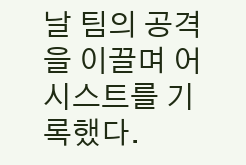날 팀의 공격을 이끌며 어시스트를 기록했다.